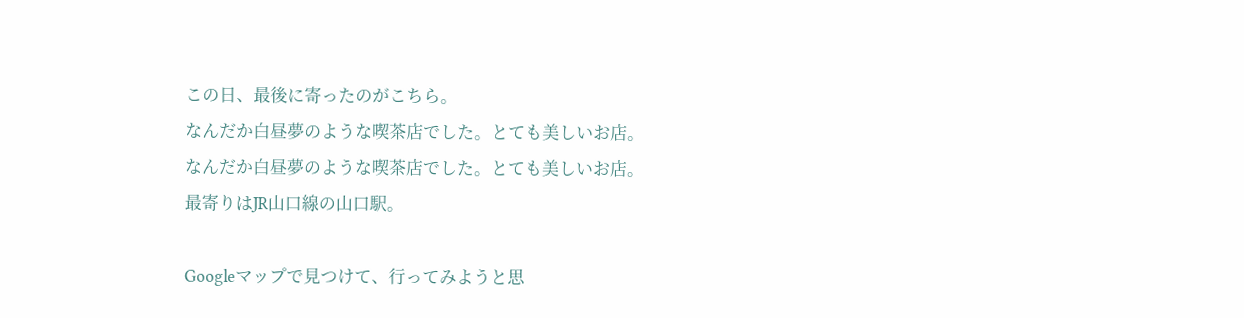この日、最後に寄ったのがこちら。
なんだか白昼夢のような喫茶店でした。とても美しいお店。
なんだか白昼夢のような喫茶店でした。とても美しいお店。
最寄りはJR山口線の山口駅。

Googleマップで見つけて、行ってみようと思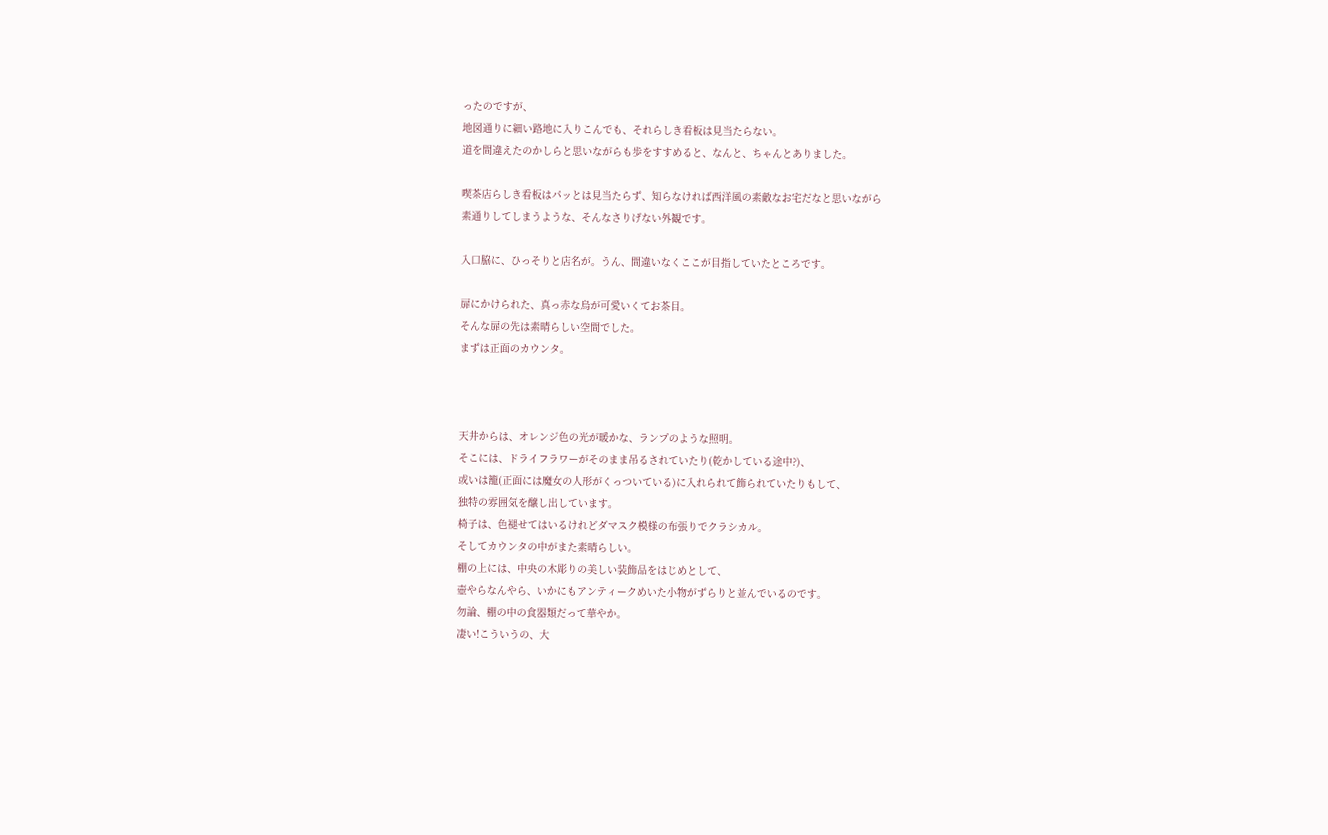ったのですが、
地図通りに細い路地に入りこんでも、それらしき看板は見当たらない。
道を間違えたのかしらと思いながらも歩をすすめると、なんと、ちゃんとありました。

喫茶店らしき看板はパッとは見当たらず、知らなければ西洋風の素敵なお宅だなと思いながら
素通りしてしまうような、そんなさりげない外観です。

入口脇に、ひっそりと店名が。うん、間違いなくここが目指していたところです。

扉にかけられた、真っ赤な烏が可愛いくてお茶目。
そんな扉の先は素晴らしい空間でした。
まずは正面のカウンタ。



天井からは、オレンジ色の光が暖かな、ランプのような照明。
そこには、ドライフラワーがそのまま吊るされていたり(乾かしている途中?)、
或いは籠(正面には魔女の人形がくっついている)に入れられて飾られていたりもして、
独特の雰囲気を醸し出しています。
椅子は、色褪せてはいるけれどダマスク模様の布張りでクラシカル。
そしてカウンタの中がまた素晴らしい。
棚の上には、中央の木彫りの美しい装飾品をはじめとして、
壺やらなんやら、いかにもアンティークめいた小物がずらりと並んでいるのです。
勿論、棚の中の食器類だって華やか。
凄い!こういうの、大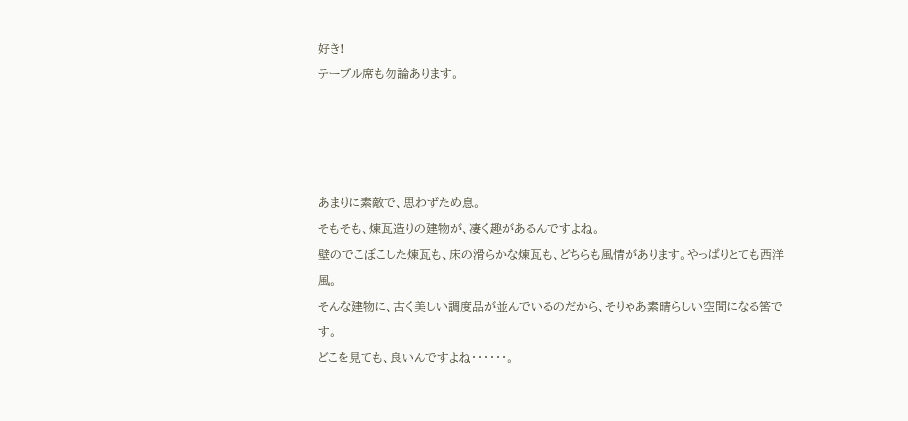好き!
テーブル席も勿論あります。




あまりに素敵で、思わずため息。
そもそも、煉瓦造りの建物が、凄く趣があるんですよね。
壁のでこぼこした煉瓦も、床の滑らかな煉瓦も、どちらも風情があります。やっぱりとても西洋風。
そんな建物に、古く美しい調度品が並んでいるのだから、そりゃあ素晴らしい空間になる筈です。
どこを見ても、良いんですよね・・・・・・。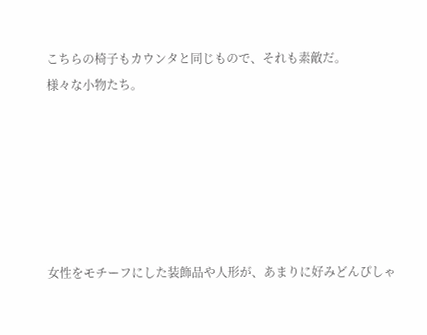こちらの椅子もカウンタと同じもので、それも素敵だ。
様々な小物たち。






女性をモチーフにした装飾品や人形が、あまりに好みどんぴしゃ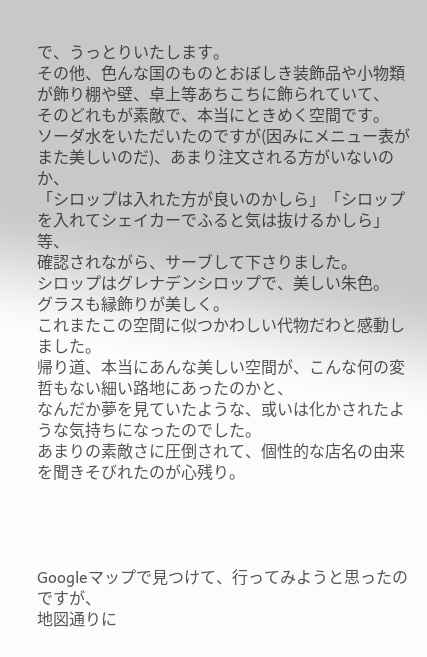で、うっとりいたします。
その他、色んな国のものとおぼしき装飾品や小物類が飾り棚や壁、卓上等あちこちに飾られていて、
そのどれもが素敵で、本当にときめく空間です。
ソーダ水をいただいたのですが(因みにメニュー表がまた美しいのだ)、あまり注文される方がいないのか、
「シロップは入れた方が良いのかしら」「シロップを入れてシェイカーでふると気は抜けるかしら」等、
確認されながら、サーブして下さりました。
シロップはグレナデンシロップで、美しい朱色。
グラスも縁飾りが美しく。
これまたこの空間に似つかわしい代物だわと感動しました。
帰り道、本当にあんな美しい空間が、こんな何の変哲もない細い路地にあったのかと、
なんだか夢を見ていたような、或いは化かされたような気持ちになったのでした。
あまりの素敵さに圧倒されて、個性的な店名の由来を聞きそびれたのが心残り。




Googleマップで見つけて、行ってみようと思ったのですが、
地図通りに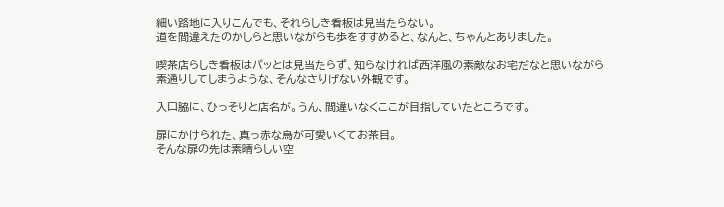細い路地に入りこんでも、それらしき看板は見当たらない。
道を間違えたのかしらと思いながらも歩をすすめると、なんと、ちゃんとありました。

喫茶店らしき看板はパッとは見当たらず、知らなければ西洋風の素敵なお宅だなと思いながら
素通りしてしまうような、そんなさりげない外観です。

入口脇に、ひっそりと店名が。うん、間違いなくここが目指していたところです。

扉にかけられた、真っ赤な烏が可愛いくてお茶目。
そんな扉の先は素晴らしい空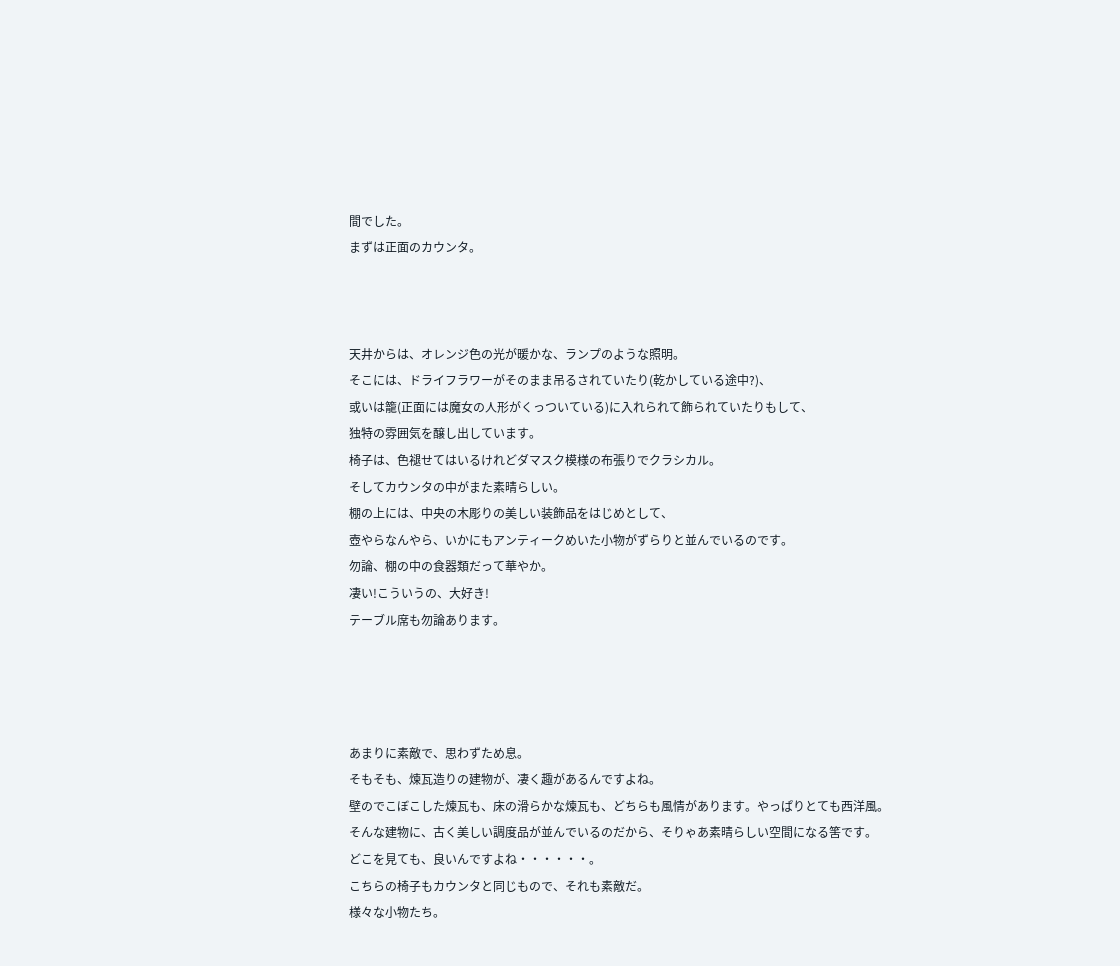間でした。
まずは正面のカウンタ。



天井からは、オレンジ色の光が暖かな、ランプのような照明。
そこには、ドライフラワーがそのまま吊るされていたり(乾かしている途中?)、
或いは籠(正面には魔女の人形がくっついている)に入れられて飾られていたりもして、
独特の雰囲気を醸し出しています。
椅子は、色褪せてはいるけれどダマスク模様の布張りでクラシカル。
そしてカウンタの中がまた素晴らしい。
棚の上には、中央の木彫りの美しい装飾品をはじめとして、
壺やらなんやら、いかにもアンティークめいた小物がずらりと並んでいるのです。
勿論、棚の中の食器類だって華やか。
凄い!こういうの、大好き!
テーブル席も勿論あります。




あまりに素敵で、思わずため息。
そもそも、煉瓦造りの建物が、凄く趣があるんですよね。
壁のでこぼこした煉瓦も、床の滑らかな煉瓦も、どちらも風情があります。やっぱりとても西洋風。
そんな建物に、古く美しい調度品が並んでいるのだから、そりゃあ素晴らしい空間になる筈です。
どこを見ても、良いんですよね・・・・・・。
こちらの椅子もカウンタと同じもので、それも素敵だ。
様々な小物たち。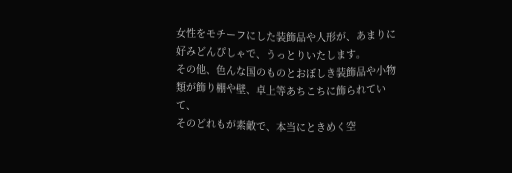女性をモチーフにした装飾品や人形が、あまりに好みどんぴしゃで、うっとりいたします。
その他、色んな国のものとおぼしき装飾品や小物類が飾り棚や壁、卓上等あちこちに飾られていて、
そのどれもが素敵で、本当にときめく空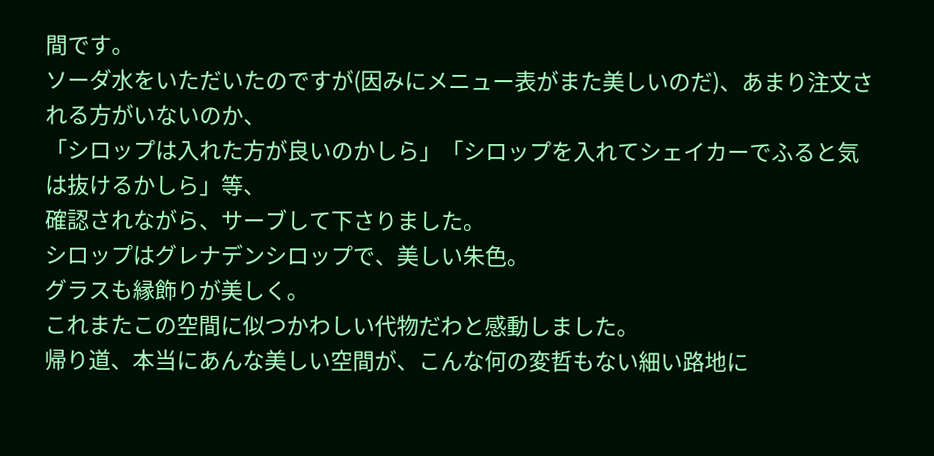間です。
ソーダ水をいただいたのですが(因みにメニュー表がまた美しいのだ)、あまり注文される方がいないのか、
「シロップは入れた方が良いのかしら」「シロップを入れてシェイカーでふると気は抜けるかしら」等、
確認されながら、サーブして下さりました。
シロップはグレナデンシロップで、美しい朱色。
グラスも縁飾りが美しく。
これまたこの空間に似つかわしい代物だわと感動しました。
帰り道、本当にあんな美しい空間が、こんな何の変哲もない細い路地に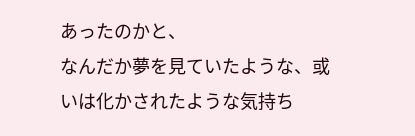あったのかと、
なんだか夢を見ていたような、或いは化かされたような気持ち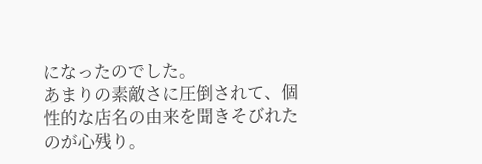になったのでした。
あまりの素敵さに圧倒されて、個性的な店名の由来を聞きそびれたのが心残り。